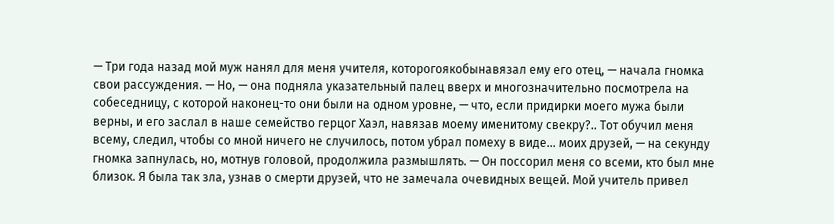— Три года назад мой муж нанял для меня учителя, которогоякобынавязал ему его отец, — начала гномка свои рассуждения. — Но, — она подняла указательный палец вверх и многозначительно посмотрела на собеседницу, с которой наконец-то они были на одном уровне, — что, если придирки моего мужа были верны, и его заслал в наше семейство герцог Хаэл, навязав моему именитому свекру?.. Тот обучил меня всему, следил, чтобы со мной ничего не случилось, потом убрал помеху в виде… моих друзей, — на секунду гномка запнулась, но, мотнув головой, продолжила размышлять. — Он поссорил меня со всеми, кто был мне близок. Я была так зла, узнав о смерти друзей, что не замечала очевидных вещей. Мой учитель привел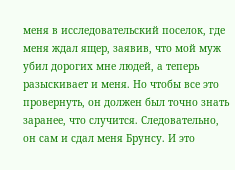меня в исследовательский поселок, где меня ждал ящер, заявив, что мой муж убил дорогих мне людей, а теперь разыскивает и меня. Но чтобы все это провернуть, он должен был точно знать заранее, что случится. Следовательно, он сам и сдал меня Брунсу. И это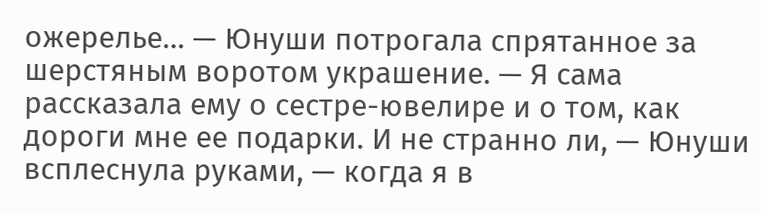ожерелье… — Юнуши потрогала спрятанное за шерстяным воротом украшение. — Я сама рассказала ему о сестре-ювелире и о том, как дороги мне ее подарки. И не странно ли, — Юнуши всплеснула руками, — когда я в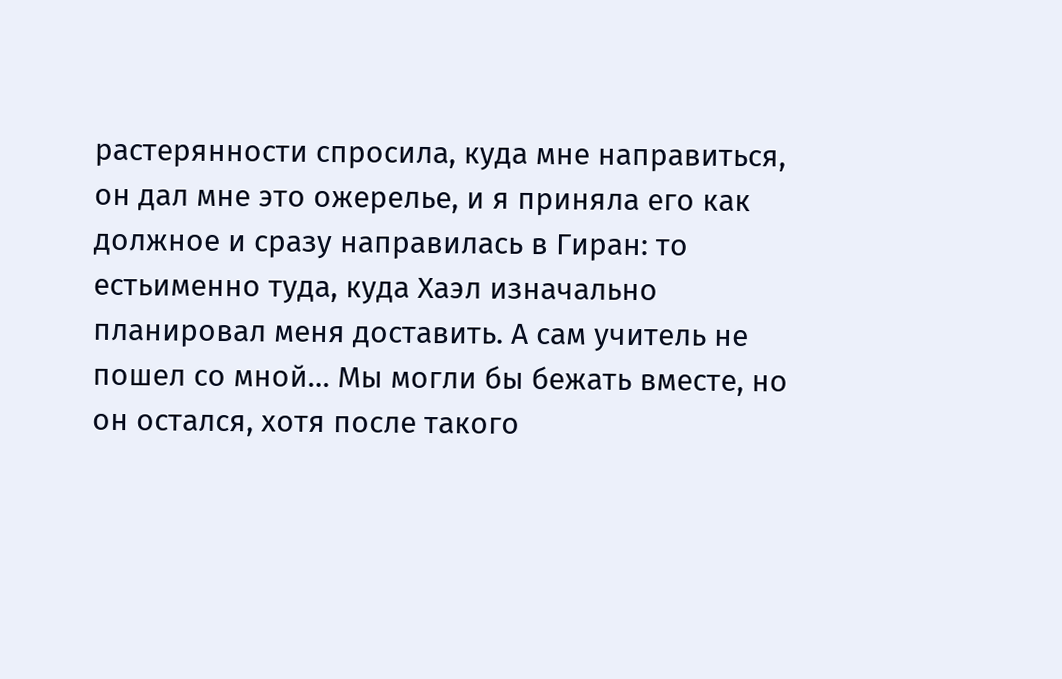растерянности спросила, куда мне направиться, он дал мне это ожерелье, и я приняла его как должное и сразу направилась в Гиран: то естьименно туда, куда Хаэл изначально планировал меня доставить. А сам учитель не пошел со мной… Мы могли бы бежать вместе, но он остался, хотя после такого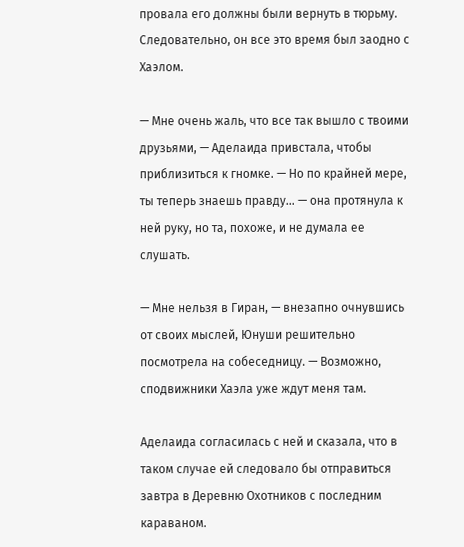провала его должны были вернуть в тюрьму. Следовательно, он все это время был заодно с Хаэлом.

— Мне очень жаль, что все так вышло с твоими друзьями, — Аделаида привстала, чтобы приблизиться к гномке. — Но по крайней мере, ты теперь знаешь правду… — она протянула к ней руку, но та, похоже, и не думала ее слушать.

— Мне нельзя в Гиран, — внезапно очнувшись от своих мыслей, Юнуши решительно посмотрела на собеседницу. — Возможно, сподвижники Хаэла уже ждут меня там.

Аделаида согласилась с ней и сказала, что в таком случае ей следовало бы отправиться завтра в Деревню Охотников с последним караваном.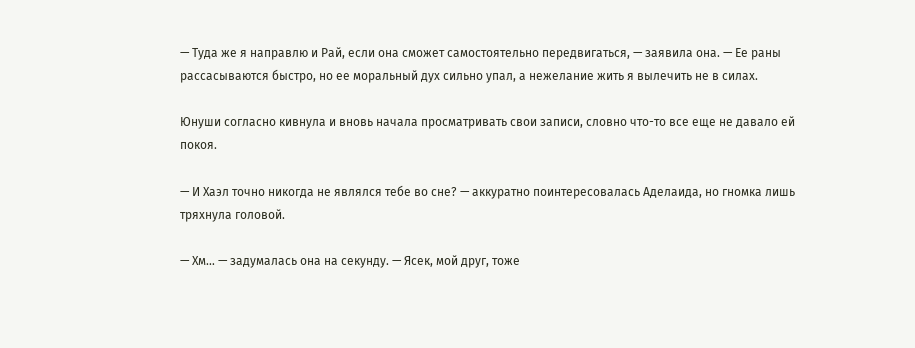— Туда же я направлю и Рай, если она сможет самостоятельно передвигаться, — заявила она. — Ее раны рассасываются быстро, но ее моральный дух сильно упал, а нежелание жить я вылечить не в силах.

Юнуши согласно кивнула и вновь начала просматривать свои записи, словно что-то все еще не давало ей покоя.

— И Хаэл точно никогда не являлся тебе во сне? — аккуратно поинтересовалась Аделаида, но гномка лишь тряхнула головой.

— Хм… — задумалась она на секунду. — Ясек, мой друг, тоже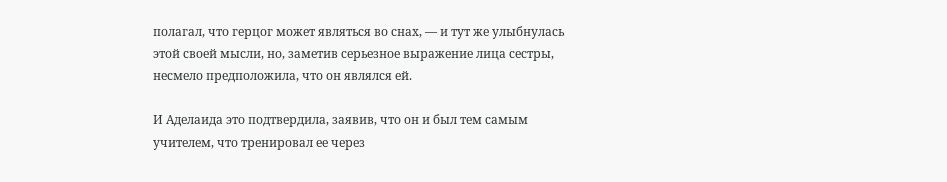полагал, что герцог может являться во снах, — и тут же улыбнулась этой своей мысли, но, заметив серьезное выражение лица сестры, несмело предположила, что он являлся ей.

И Аделаида это подтвердила, заявив, что он и был тем самым учителем, что тренировал ее через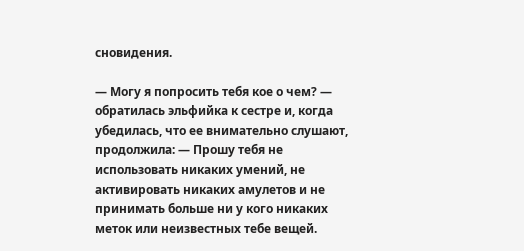сновидения.

— Могу я попросить тебя кое о чем? — обратилась эльфийка к сестре и, когда убедилась, что ее внимательно слушают, продолжила: — Прошу тебя не использовать никаких умений, не активировать никаких амулетов и не принимать больше ни у кого никаких меток или неизвестных тебе вещей.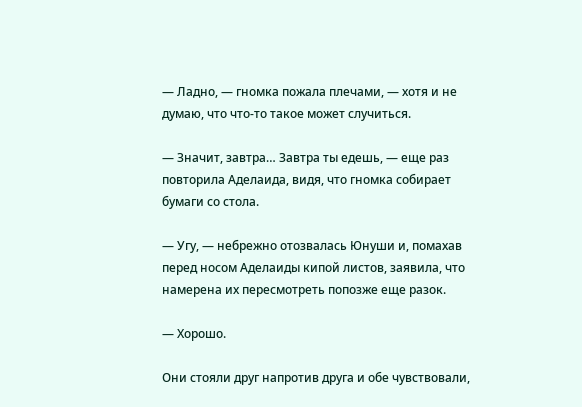— Ладно, — гномка пожала плечами, — хотя и не думаю, что что-то такое может случиться.

— Значит, завтра… Завтра ты едешь, — еще раз повторила Аделаида, видя, что гномка собирает бумаги со стола.

— Угу, — небрежно отозвалась Юнуши и, помахав перед носом Аделаиды кипой листов, заявила, что намерена их пересмотреть попозже еще разок.

— Хорошо.

Они стояли друг напротив друга и обе чувствовали,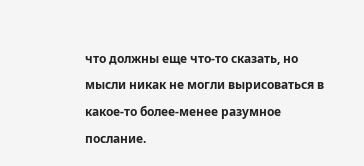что должны еще что-то сказать, но мысли никак не могли вырисоваться в какое-то более-менее разумное послание.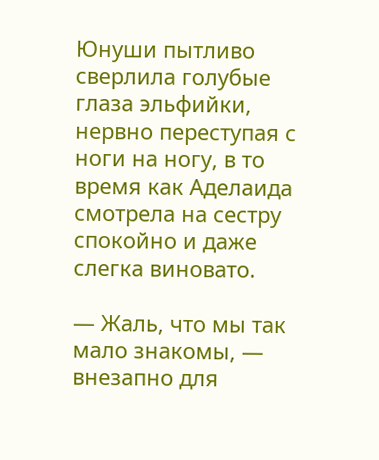Юнуши пытливо сверлила голубые глаза эльфийки, нервно переступая с ноги на ногу, в то время как Аделаида смотрела на сестру спокойно и даже слегка виновато.

— Жаль, что мы так мало знакомы, — внезапно для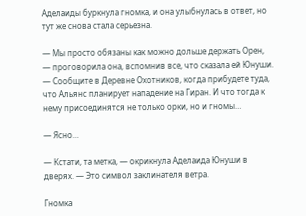Аделаиды буркнула гномка, и она улыбнулась в ответ, но тут же снова стала серьезна.

— Мы просто обязаны как можно дольше держать Орен, — проговорила она, вспомнив все, что сказала ей Юнуши. — Сообщите в Деревне Охотников, когда прибудете туда, что Альянс планирует нападение на Гиран. И что тогда к нему присоединятся не только орки, но и гномы…

— Ясно…

— Кстати, та метка, — окрикнула Аделаида Юнуши в дверях. — Это символ заклинателя ветра.

Гномка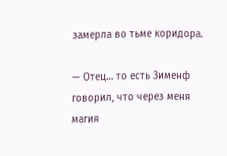замерла во тьме коридора.

— Отец… то есть Зименф говорил, что через меня магия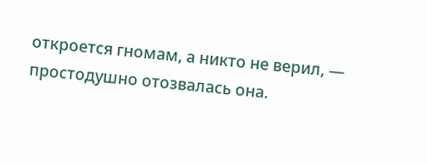откроется гномам, а никто не верил, — простодушно отозвалась она.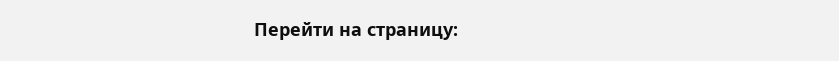Перейти на страницу: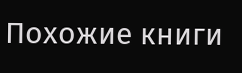Похожие книги